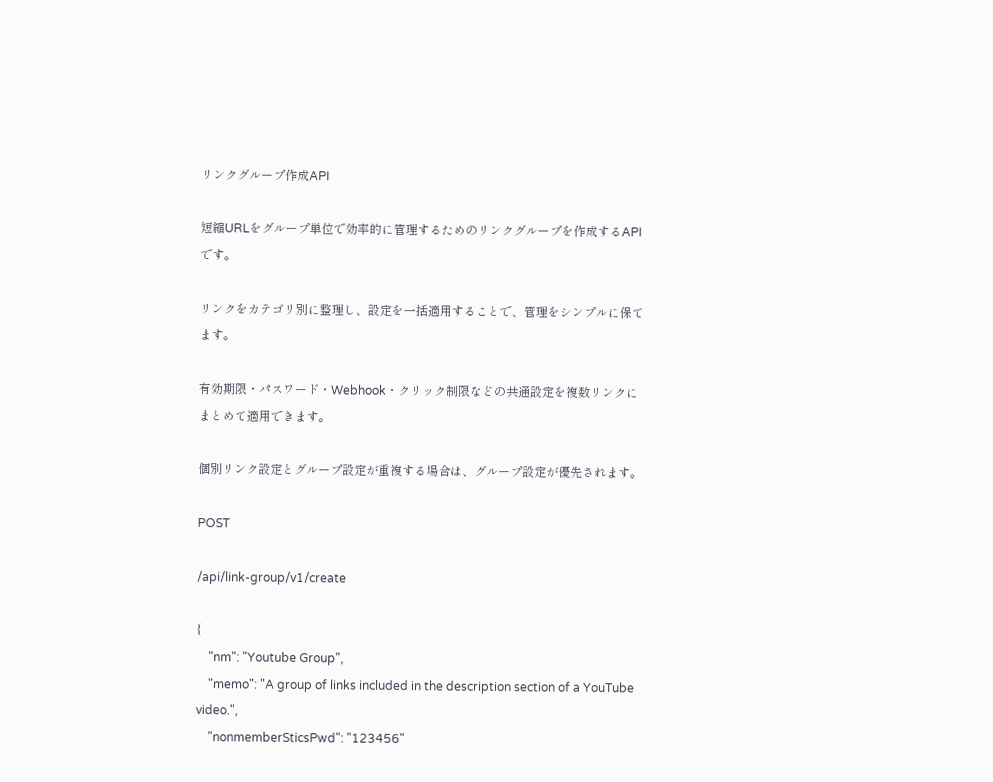リンクグループ作成API

短縮URLをグループ単位で効率的に管理するためのリンクグループを作成するAPIです。

リンクをカテゴリ別に整理し、設定を一括適用することで、管理をシンプルに保てます。

有効期限・パスワード・Webhook・クリック制限などの共通設定を複数リンクにまとめて適用できます。

個別リンク設定とグループ設定が重複する場合は、グループ設定が優先されます。

POST

/api/link-group/v1/create

{
    "nm": "Youtube Group",
    "memo": "A group of links included in the description section of a YouTube video.",
    "nonmemberSticsPwd": "123456"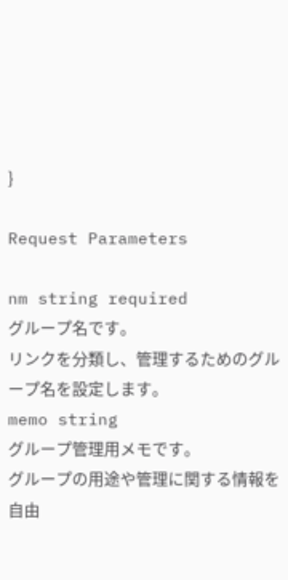}

Request Parameters

nm string required
グループ名です。
リンクを分類し、管理するためのグループ名を設定します。
memo string
グループ管理用メモです。
グループの用途や管理に関する情報を自由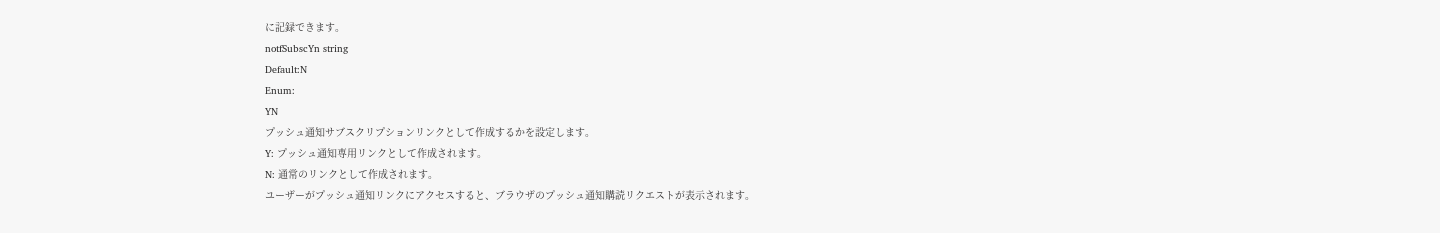に記録できます。
notfSubscYn string
Default:N
Enum:
YN
プッシュ通知サブスクリプションリンクとして作成するかを設定します。
Y: プッシュ通知専用リンクとして作成されます。
N: 通常のリンクとして作成されます。
ユーザーがプッシュ通知リンクにアクセスすると、ブラウザのプッシュ通知購読リクエストが表示されます。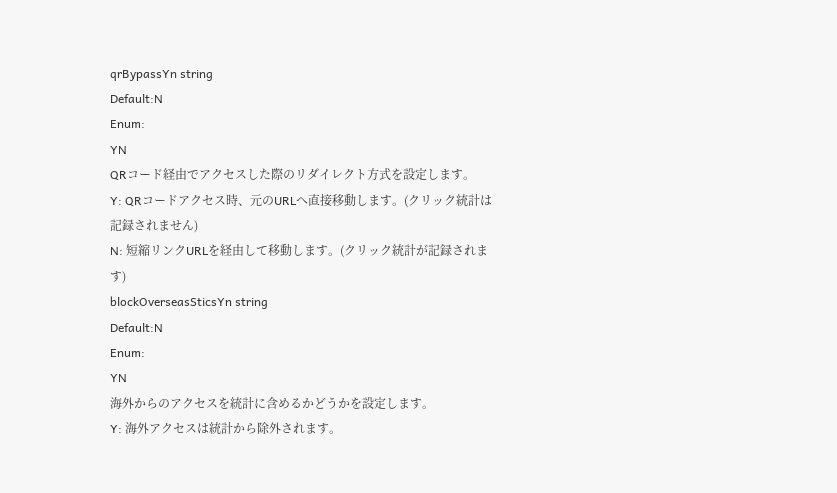qrBypassYn string
Default:N
Enum:
YN
QRコード経由でアクセスした際のリダイレクト方式を設定します。
Y: QRコードアクセス時、元のURLへ直接移動します。(クリック統計は記録されません)
N: 短縮リンクURLを経由して移動します。(クリック統計が記録されます)
blockOverseasSticsYn string
Default:N
Enum:
YN
海外からのアクセスを統計に含めるかどうかを設定します。
Y: 海外アクセスは統計から除外されます。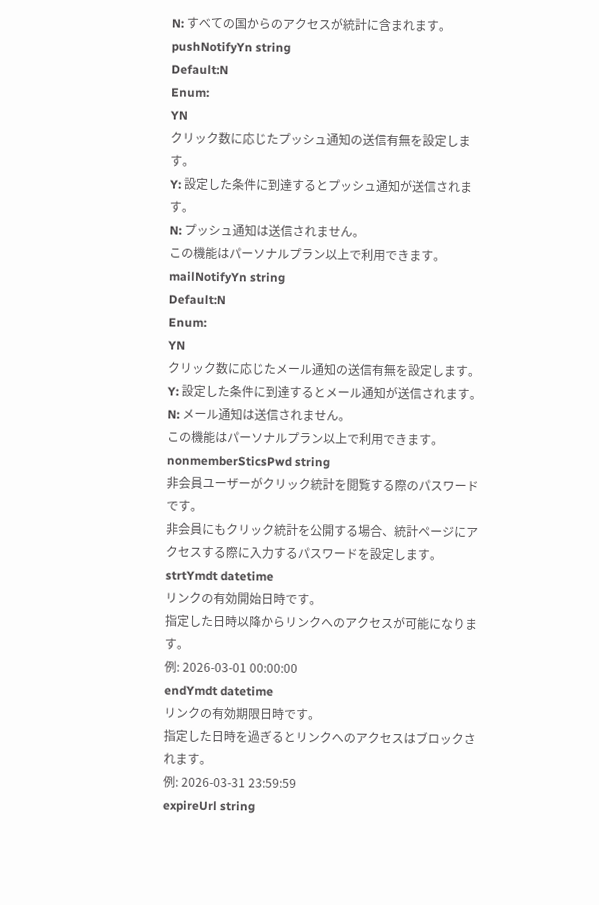N: すべての国からのアクセスが統計に含まれます。
pushNotifyYn string
Default:N
Enum:
YN
クリック数に応じたプッシュ通知の送信有無を設定します。
Y: 設定した条件に到達するとプッシュ通知が送信されます。
N: プッシュ通知は送信されません。
この機能はパーソナルプラン以上で利用できます。
mailNotifyYn string
Default:N
Enum:
YN
クリック数に応じたメール通知の送信有無を設定します。
Y: 設定した条件に到達するとメール通知が送信されます。
N: メール通知は送信されません。
この機能はパーソナルプラン以上で利用できます。
nonmemberSticsPwd string
非会員ユーザーがクリック統計を閲覧する際のパスワードです。
非会員にもクリック統計を公開する場合、統計ページにアクセスする際に入力するパスワードを設定します。
strtYmdt datetime
リンクの有効開始日時です。
指定した日時以降からリンクへのアクセスが可能になります。
例: 2026-03-01 00:00:00
endYmdt datetime
リンクの有効期限日時です。
指定した日時を過ぎるとリンクへのアクセスはブロックされます。
例: 2026-03-31 23:59:59
expireUrl string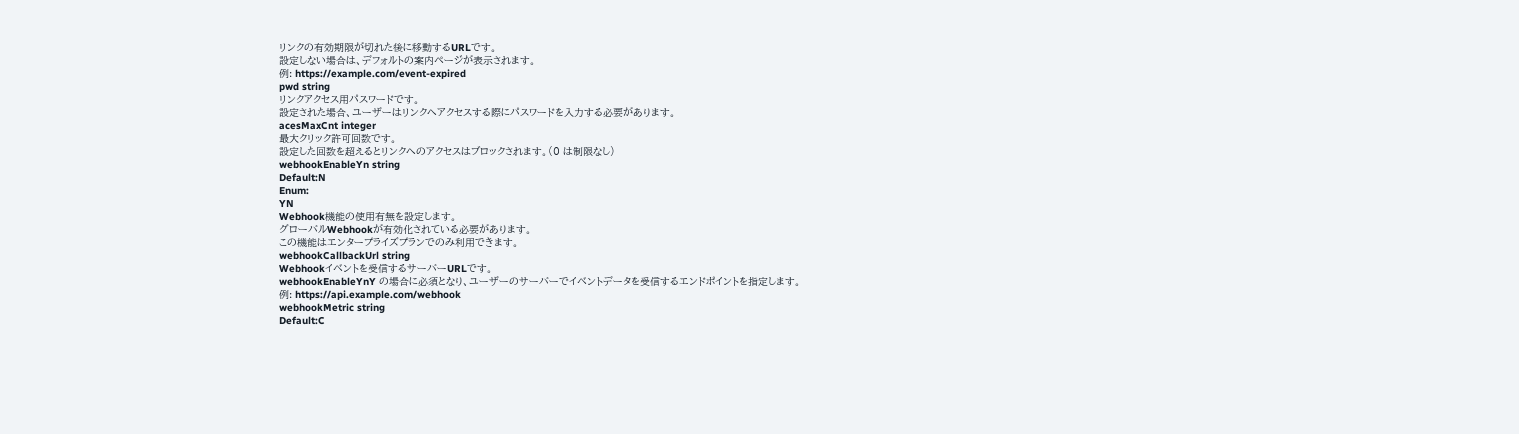リンクの有効期限が切れた後に移動するURLです。
設定しない場合は、デフォルトの案内ページが表示されます。
例: https://example.com/event-expired
pwd string
リンクアクセス用パスワードです。
設定された場合、ユーザーはリンクへアクセスする際にパスワードを入力する必要があります。
acesMaxCnt integer
最大クリック許可回数です。
設定した回数を超えるとリンクへのアクセスはブロックされます。(0 は制限なし)
webhookEnableYn string
Default:N
Enum:
YN
Webhook機能の使用有無を設定します。
グローバルWebhookが有効化されている必要があります。
この機能はエンタープライズプランでのみ利用できます。
webhookCallbackUrl string
Webhookイベントを受信するサーバーURLです。
webhookEnableYnY の場合に必須となり、ユーザーのサーバーでイベントデータを受信するエンドポイントを指定します。
例: https://api.example.com/webhook
webhookMetric string
Default:C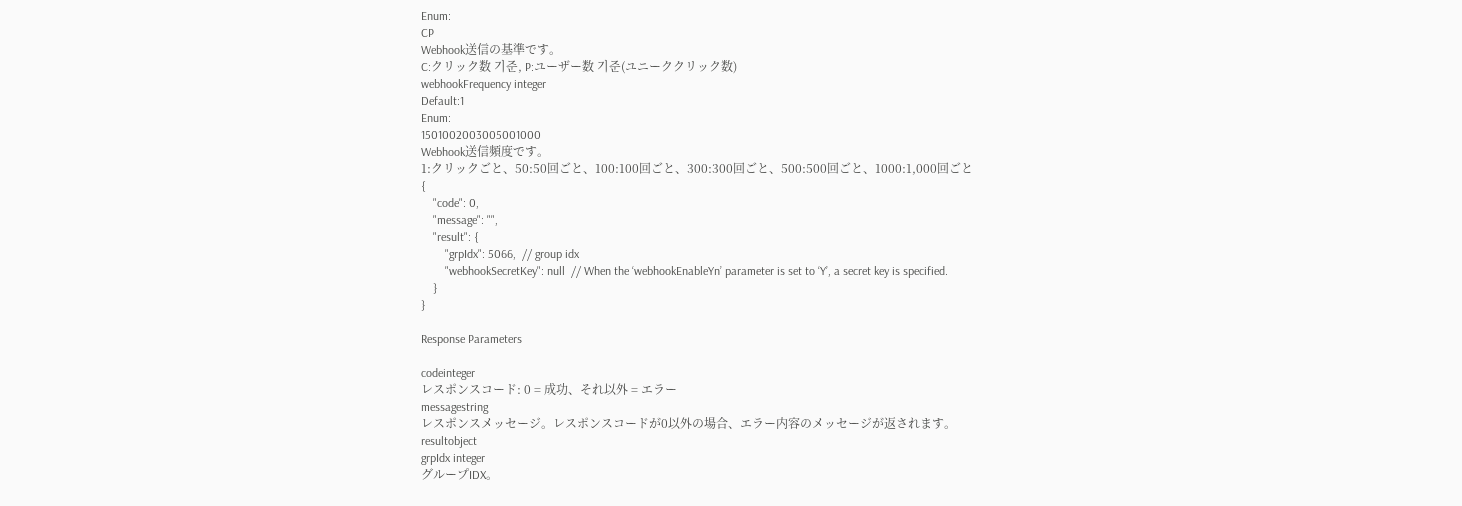Enum:
CP
Webhook送信の基準です。
C:クリック数 기준, P:ユーザー数 기준(ユニーククリック数)
webhookFrequency integer
Default:1
Enum:
1501002003005001000
Webhook送信頻度です。
1:クリックごと、50:50回ごと、100:100回ごと、300:300回ごと、500:500回ごと、1000:1,000回ごと
{
    "code": 0,
    "message": "",
    "result": {
        "grpIdx": 5066,  // group idx
        "webhookSecretKey": null  // When the ‘webhookEnableYn’ parameter is set to ‘Y’, a secret key is specified.
    }
}

Response Parameters

codeinteger
レスポンスコード: 0 = 成功、それ以外 = エラー
messagestring
レスポンスメッセージ。レスポンスコードが0以外の場合、エラー内容のメッセージが返されます。
resultobject
grpIdx integer
グループIDX。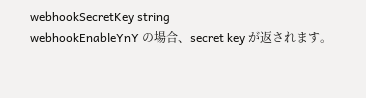webhookSecretKey string
webhookEnableYnY の場合、secret key が返されます。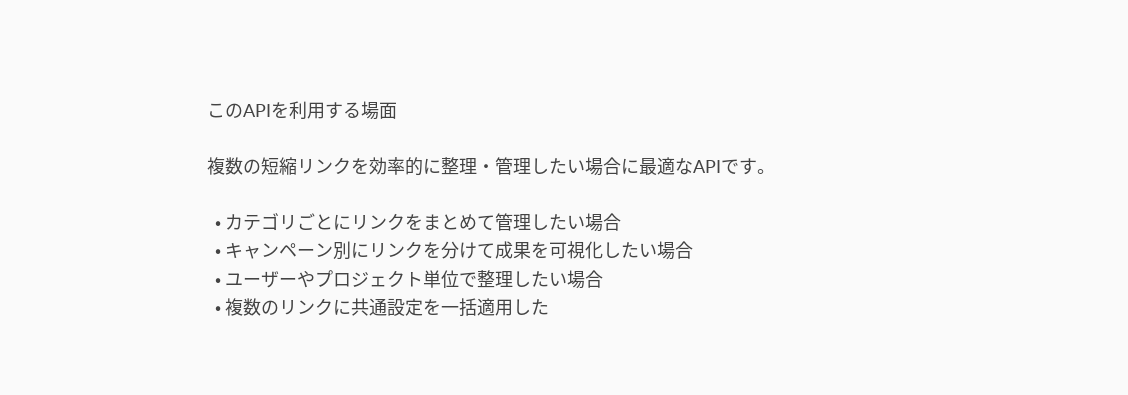このAPIを利用する場面

複数の短縮リンクを効率的に整理・管理したい場合に最適なAPIです。

  • カテゴリごとにリンクをまとめて管理したい場合
  • キャンペーン別にリンクを分けて成果を可視化したい場合
  • ユーザーやプロジェクト単位で整理したい場合
  • 複数のリンクに共通設定を一括適用した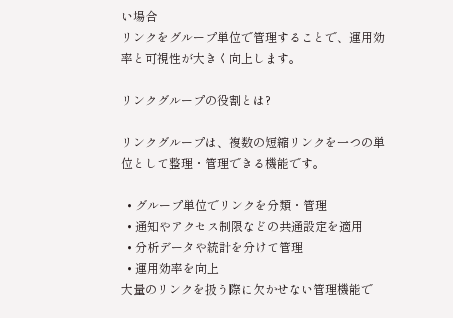い場合
リンクをグループ単位で管理することで、運用効率と可視性が大きく向上します。

リンクグループの役割とは?

リンクグループは、複数の短縮リンクを一つの単位として整理・管理できる機能です。

  • グループ単位でリンクを分類・管理
  • 通知やアクセス制限などの共通設定を適用
  • 分析データや統計を分けて管理
  • 運用効率を向上
大量のリンクを扱う際に欠かせない管理機能で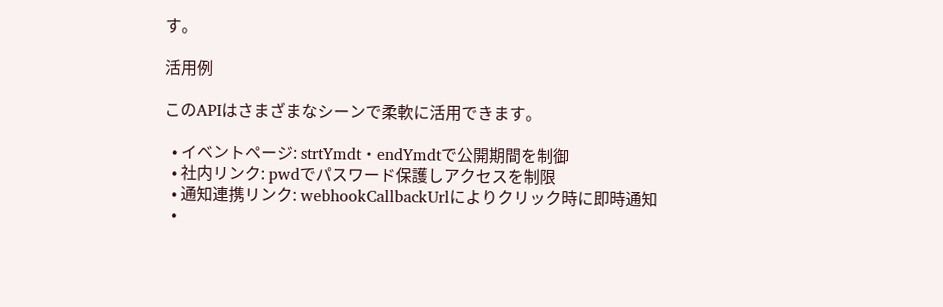す。

活用例

このAPIはさまざまなシーンで柔軟に活用できます。

  • イベントページ: strtYmdt・endYmdtで公開期間を制御
  • 社内リンク: pwdでパスワード保護しアクセスを制限
  • 通知連携リンク: webhookCallbackUrlによりクリック時に即時通知
  •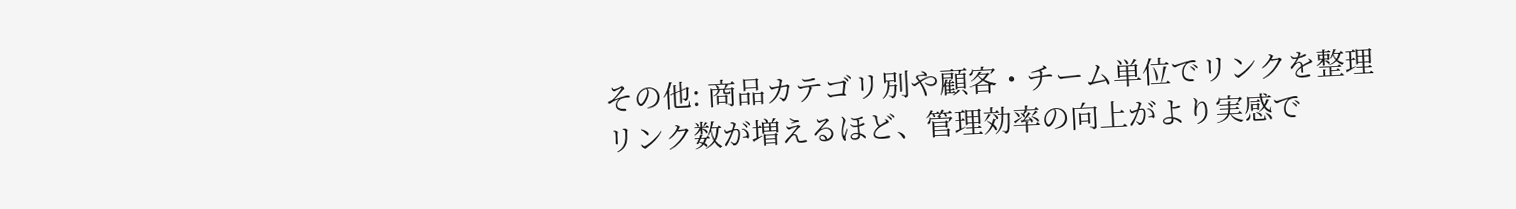その他: 商品カテゴリ別や顧客・チーム単位でリンクを整理
リンク数が増えるほど、管理効率の向上がより実感で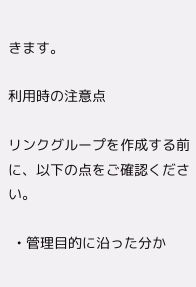きます。

利用時の注意点

リンクグループを作成する前に、以下の点をご確認ください。

  • 管理目的に沿った分か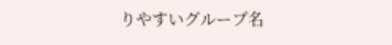りやすいグループ名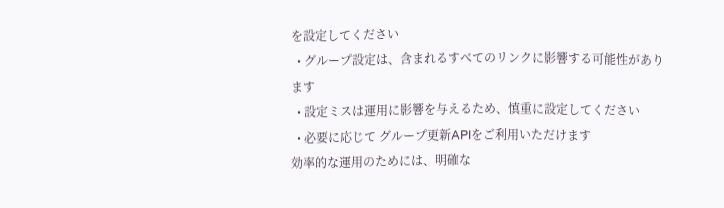を設定してください
  • グループ設定は、含まれるすべてのリンクに影響する可能性があります
  • 設定ミスは運用に影響を与えるため、慎重に設定してください
  • 必要に応じて グループ更新APIをご利用いただけます
効率的な運用のためには、明確な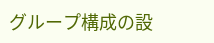グループ構成の設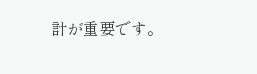計が重要です。